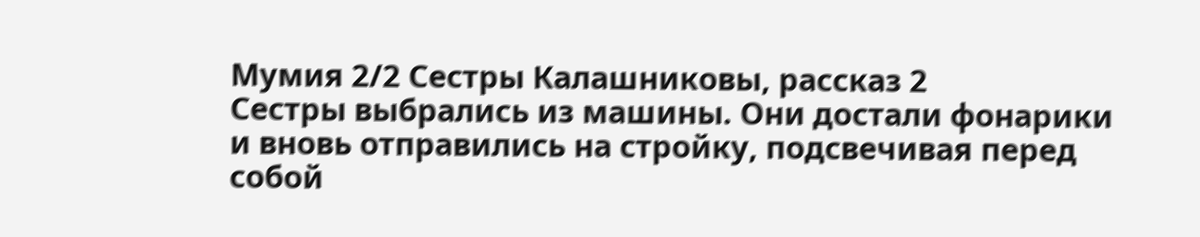Мумия 2/2 Сестры Калашниковы, рассказ 2
Сестры выбрались из машины. Они достали фонарики и вновь отправились на стройку, подсвечивая перед собой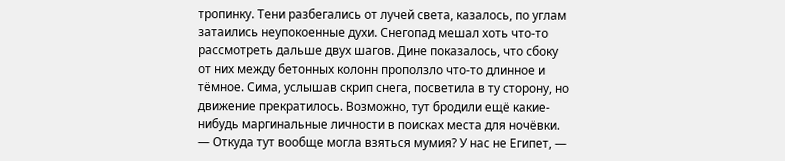тропинку. Тени разбегались от лучей света, казалось, по углам затаились неупокоенные духи. Снегопад мешал хоть что-то рассмотреть дальше двух шагов. Дине показалось, что сбоку от них между бетонных колонн проползло что-то длинное и тёмное. Сима, услышав скрип снега, посветила в ту сторону, но движение прекратилось. Возможно, тут бродили ещё какие-нибудь маргинальные личности в поисках места для ночёвки.
— Откуда тут вообще могла взяться мумия? У нас не Египет, —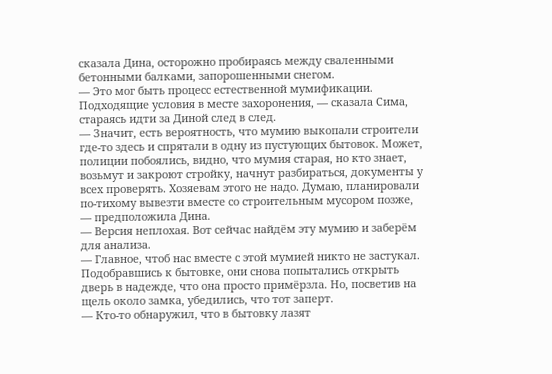сказала Дина, осторожно пробираясь между сваленными бетонными балками, запорошенными снегом.
— Это мог быть процесс естественной мумификации. Подходящие условия в месте захоронения, — сказала Сима, стараясь идти за Диной след в след.
— Значит, есть вероятность, что мумию выкопали строители где-то здесь и спрятали в одну из пустующих бытовок. Может, полиции побоялись, видно, что мумия старая, но кто знает, возьмут и закроют стройку, начнут разбираться, документы у всех проверять. Хозяевам этого не надо. Думаю, планировали по-тихому вывезти вместе со строительным мусором позже, — предположила Дина.
— Версия неплохая. Вот сейчас найдём эту мумию и заберём для анализа.
— Главное, чтоб нас вместе с этой мумией никто не застукал.
Подобравшись к бытовке, они снова попытались открыть дверь в надежде, что она просто примёрзла. Но, посветив на щель около замка, убедились, что тот заперт.
— Кто-то обнаружил, что в бытовку лазят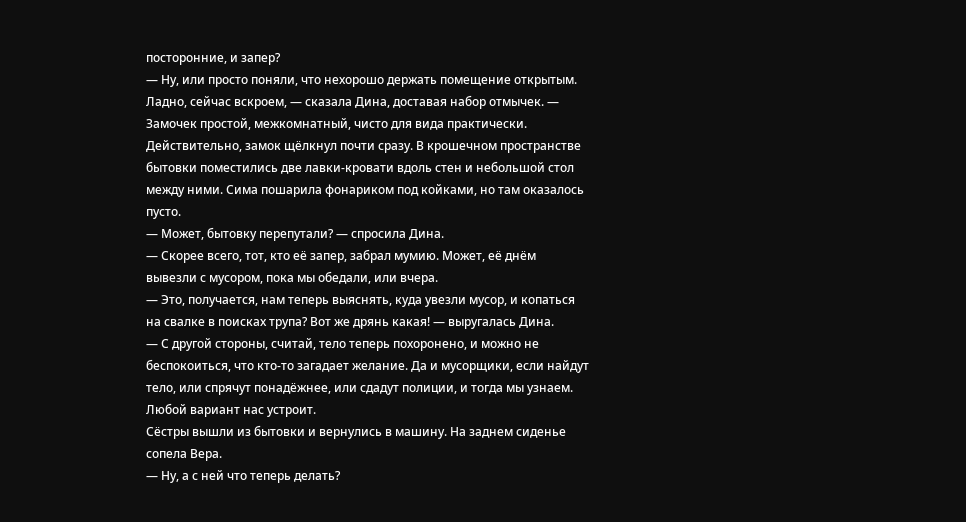посторонние, и запер?
— Ну, или просто поняли, что нехорошо держать помещение открытым. Ладно, сейчас вскроем, — сказала Дина, доставая набор отмычек. — Замочек простой, межкомнатный, чисто для вида практически.
Действительно, замок щёлкнул почти сразу. В крошечном пространстве бытовки поместились две лавки-кровати вдоль стен и небольшой стол между ними. Сима пошарила фонариком под койками, но там оказалось пусто.
— Может, бытовку перепутали? — спросила Дина.
— Скорее всего, тот, кто её запер, забрал мумию. Может, её днём вывезли с мусором, пока мы обедали, или вчера.
— Это, получается, нам теперь выяснять, куда увезли мусор, и копаться на свалке в поисках трупа? Вот же дрянь какая! — выругалась Дина.
— С другой стороны, считай, тело теперь похоронено, и можно не беспокоиться, что кто-то загадает желание. Да и мусорщики, если найдут тело, или спрячут понадёжнее, или сдадут полиции, и тогда мы узнаем. Любой вариант нас устроит.
Сёстры вышли из бытовки и вернулись в машину. На заднем сиденье сопела Вера.
— Ну, а с ней что теперь делать?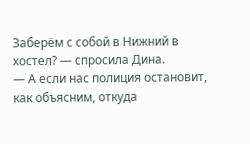Заберём с собой в Нижний в хостел? — спросила Дина.
— А если нас полиция остановит, как объясним, откуда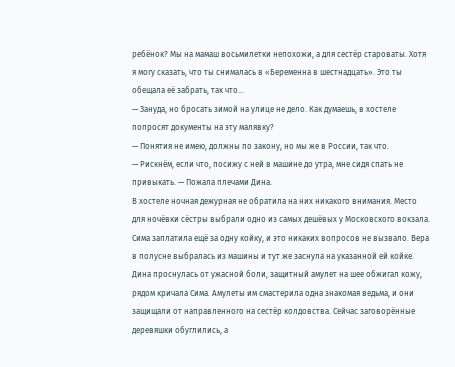ребёнок? Мы на мамаш восьмилетки непохожи, а для сестёр староваты. Хотя я могу сказать, что ты снималась в «Беременна в шестнадцать». Это ты обещала её забрать, так что…
— Зануда, но бросать зимой на улице не дело. Как думаешь, в хостеле попросят документы на эту малявку?
— Понятия не имею, должны по закону, но мы же в России, так что.
— Рискнём, если что, посижу с ней в машине до утра, мне сидя спать не привыкать. — Пожала плечами Дина.
В хостеле ночная дежурная не обратила на них никакого внимания. Место для ночёвки сёстры выбрали одно из самых дешёвых у Московского вокзала. Сима заплатила ещё за одну койку, и это никаких вопросов не вызвало. Вера в полусне выбралась из машины и тут же заснула на указанной ей койке.
Дина проснулась от ужасной боли, защитный амулет на шее обжигал кожу, рядом кричала Сима. Амулеты им смастерила одна знакомая ведьма, и они защищали от направленного на сестёр колдовства. Сейчас заговорённые деревяшки обуглились, а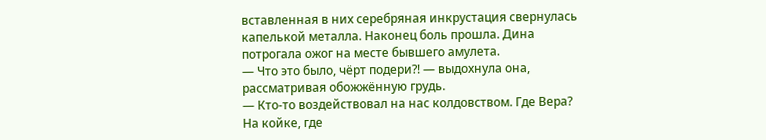вставленная в них серебряная инкрустация свернулась капелькой металла. Наконец боль прошла. Дина потрогала ожог на месте бывшего амулета.
— Что это было, чёрт подери?! — выдохнула она, рассматривая обожжённую грудь.
— Кто-то воздействовал на нас колдовством. Где Вера?
На койке, где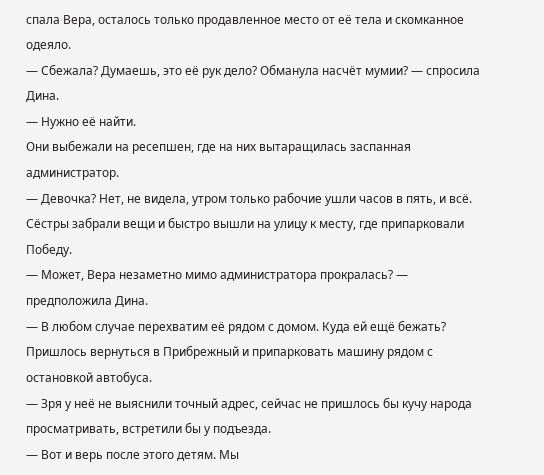спала Вера, осталось только продавленное место от её тела и скомканное одеяло.
— Сбежала? Думаешь, это её рук дело? Обманула насчёт мумии? — спросила Дина.
— Нужно её найти.
Они выбежали на ресепшен, где на них вытаращилась заспанная администратор.
— Девочка? Нет, не видела, утром только рабочие ушли часов в пять, и всё.
Сёстры забрали вещи и быстро вышли на улицу к месту, где припарковали Победу.
— Может, Вера незаметно мимо администратора прокралась? — предположила Дина.
— В любом случае перехватим её рядом с домом. Куда ей ещё бежать?
Пришлось вернуться в Прибрежный и припарковать машину рядом с остановкой автобуса.
— Зря у неё не выяснили точный адрес, сейчас не пришлось бы кучу народа просматривать, встретили бы у подъезда.
— Вот и верь после этого детям. Мы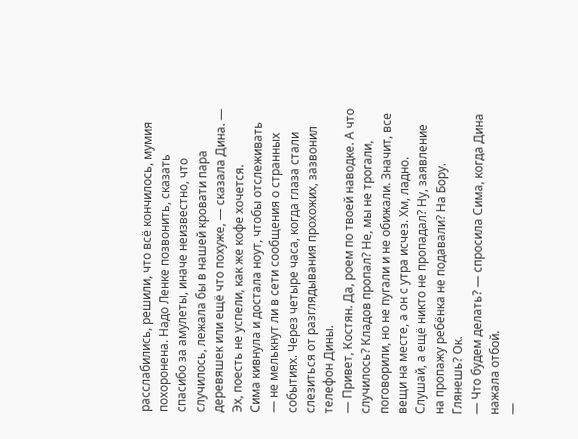расслабились, решили, что всё кончилось, мумия похоронена. Надо Ленке позвонить, сказать спасибо за амулеты, иначе неизвестно, что случилось, лежала бы в нашей кровати пара деревяшек или ещё что похуже, — сказала Дина. — Эх, поесть не успели, как же кофе хочется.
Сима кивнула и достала ноут, чтобы отслеживать — не мелькнут ли в сети сообщения о странных событиях. Через четыре часа, когда глаза стали слезиться от разглядывания прохожих, зазвонил телефон Дины.
— Привет, Костян. Да, роем по твоей наводке. А что случилось? Кладов пропал? Не, мы не трогали, поговорили, но не пугали и не обижали. Значит, все вещи на месте, а он с утра исчез. Хм, ладно. Слушай, а ещё никто не пропадал? Ну, заявление на пропажу ребёнка не подавали? На Бору. Глянешь? Ок.
— Что будем делать? — спросила Сима, когда Дина нажала отбой.
—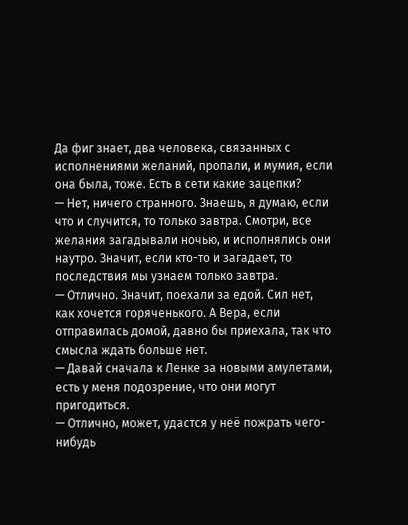Да фиг знает, два человека, связанных с исполнениями желаний, пропали, и мумия, если она была, тоже. Есть в сети какие зацепки?
— Нет, ничего странного. Знаешь, я думаю, если что и случится, то только завтра. Смотри, все желания загадывали ночью, и исполнялись они наутро. Значит, если кто-то и загадает, то последствия мы узнаем только завтра.
— Отлично. Значит, поехали за едой. Сил нет, как хочется горяченького. А Вера, если отправилась домой, давно бы приехала, так что смысла ждать больше нет.
— Давай сначала к Ленке за новыми амулетами, есть у меня подозрение, что они могут пригодиться.
— Отлично, может, удастся у неё пожрать чего-нибудь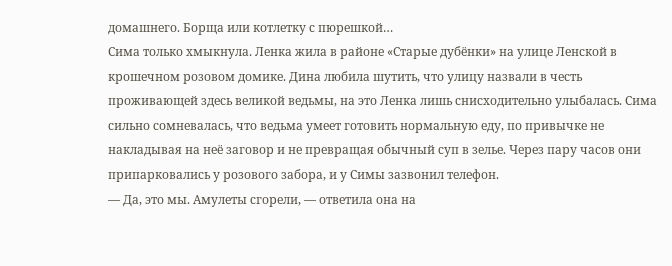домашнего. Борща или котлетку с пюрешкой…
Сима только хмыкнула. Ленка жила в районе «Старые дубёнки» на улице Ленской в крошечном розовом домике. Дина любила шутить, что улицу назвали в честь проживающей здесь великой ведьмы, на это Ленка лишь снисходительно улыбалась. Сима сильно сомневалась, что ведьма умеет готовить нормальную еду, по привычке не накладывая на неё заговор и не превращая обычный суп в зелье. Через пару часов они припарковались у розового забора, и у Симы зазвонил телефон.
— Да, это мы. Амулеты сгорели, — ответила она на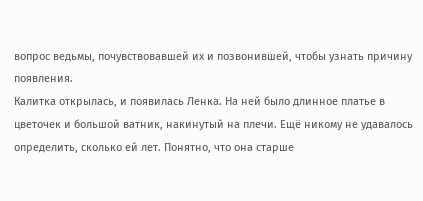вопрос ведьмы, почувствовавшей их и позвонившей, чтобы узнать причину появления.
Калитка открылась, и появилась Ленка. На ней было длинное платье в цветочек и большой ватник, накинутый на плечи. Ещё никому не удавалось определить, сколько ей лет. Понятно, что она старше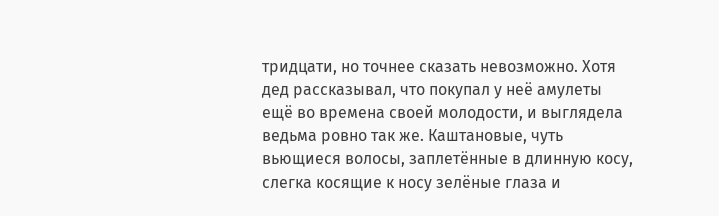тридцати, но точнее сказать невозможно. Хотя дед рассказывал, что покупал у неё амулеты ещё во времена своей молодости, и выглядела ведьма ровно так же. Каштановые, чуть вьющиеся волосы, заплетённые в длинную косу, слегка косящие к носу зелёные глаза и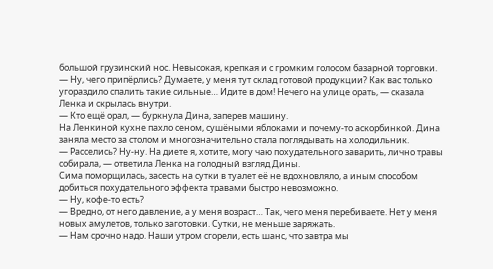большой грузинский нос. Невысокая, крепкая и с громким голосом базарной торговки.
— Ну, чего припёрлись? Думаете, у меня тут склад готовой продукции? Как вас только угораздило спалить такие сильные… Идите в дом! Нечего на улице орать, — сказала Ленка и скрылась внутри.
— Кто ещё орал, — буркнула Дина, заперев машину.
На Ленкиной кухне пахло сеном, сушёными яблоками и почему-то аскорбинкой. Дина заняла место за столом и многозначительно стала поглядывать на холодильник.
— Расселись? Ну-ну. На диете я, хотите, могу чаю похудательного заварить, лично травы собирала, — ответила Ленка на голодный взгляд Дины.
Сима поморщилась, засесть на сутки в туалет её не вдохновляло, а иным способом добиться похудательного эффекта травами быстро невозможно.
— Ну, кофе-то есть?
— Вредно, от него давление, а у меня возраст… Так, чего меня перебиваете. Нет у меня новых амулетов, только заготовки. Сутки, не меньше заряжать.
— Нам срочно надо. Наши утром сгорели, есть шанс, что завтра мы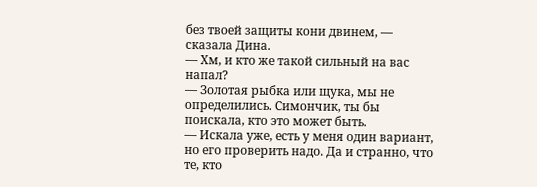без твоей защиты кони двинем, — сказала Дина.
— Хм, и кто же такой сильный на вас напал?
— Золотая рыбка или щука, мы не определились. Симончик, ты бы поискала, кто это может быть.
— Искала уже, есть у меня один вариант, но его проверить надо. Да и странно, что те, кто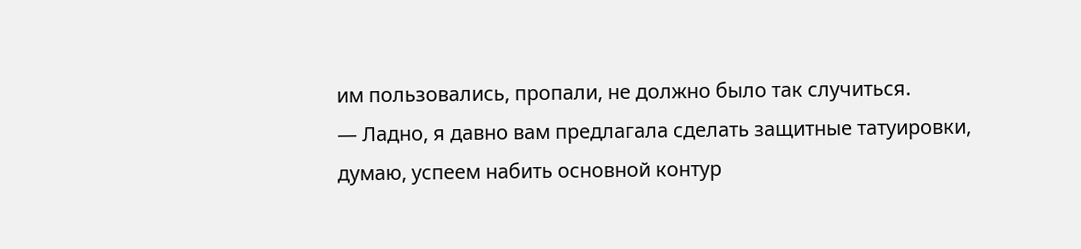им пользовались, пропали, не должно было так случиться.
— Ладно, я давно вам предлагала сделать защитные татуировки, думаю, успеем набить основной контур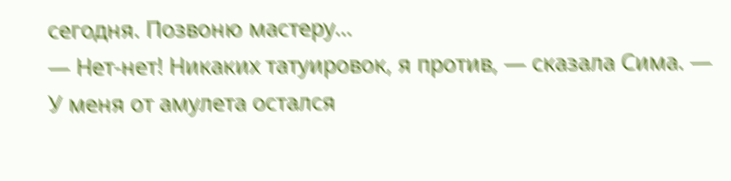сегодня. Позвоню мастеру…
— Нет-нет! Никаких татуировок, я против, — сказала Сима. — У меня от амулета остался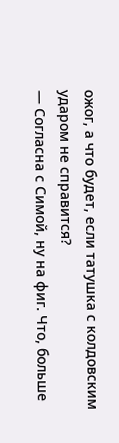ожог, а что будет, если татушка с колдовским ударом не справится?
— Согласна с Симой, ну на фиг. Что, больше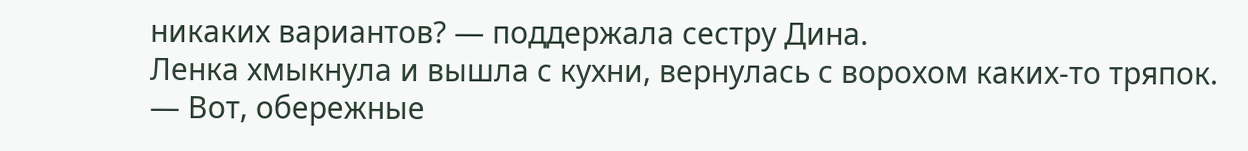никаких вариантов? — поддержала сестру Дина.
Ленка хмыкнула и вышла с кухни, вернулась с ворохом каких-то тряпок.
— Вот, обережные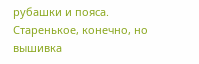рубашки и пояса. Старенькое, конечно, но вышивка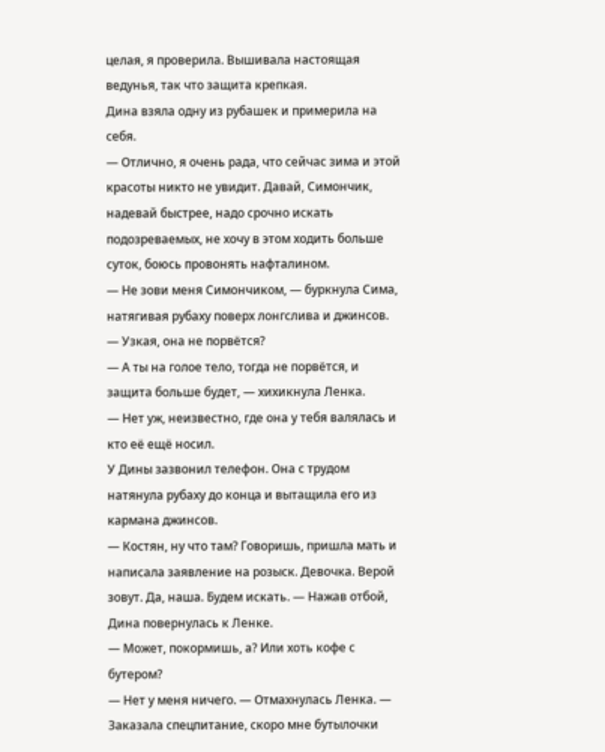целая, я проверила. Вышивала настоящая ведунья, так что защита крепкая.
Дина взяла одну из рубашек и примерила на себя.
— Отлично, я очень рада, что сейчас зима и этой красоты никто не увидит. Давай, Симончик, надевай быстрее, надо срочно искать подозреваемых, не хочу в этом ходить больше суток, боюсь провонять нафталином.
— Не зови меня Симончиком, — буркнула Сима, натягивая рубаху поверх лонгслива и джинсов. — Узкая, она не порвётся?
— А ты на голое тело, тогда не порвётся, и защита больше будет, — хихикнула Ленка.
— Нет уж, неизвестно, где она у тебя валялась и кто её ещё носил.
У Дины зазвонил телефон. Она с трудом натянула рубаху до конца и вытащила его из кармана джинсов.
— Костян, ну что там? Говоришь, пришла мать и написала заявление на розыск. Девочка. Верой зовут. Да, наша. Будем искать. — Нажав отбой, Дина повернулась к Ленке.
— Может, покормишь, а? Или хоть кофе с бутером?
— Нет у меня ничего. — Отмахнулась Ленка. — Заказала спецпитание, скоро мне бутылочки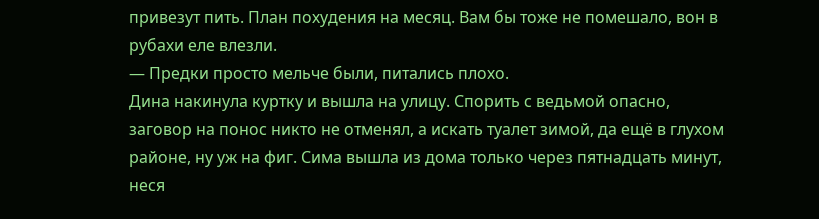привезут пить. План похудения на месяц. Вам бы тоже не помешало, вон в рубахи еле влезли.
— Предки просто мельче были, питались плохо.
Дина накинула куртку и вышла на улицу. Спорить с ведьмой опасно, заговор на понос никто не отменял, а искать туалет зимой, да ещё в глухом районе, ну уж на фиг. Сима вышла из дома только через пятнадцать минут, неся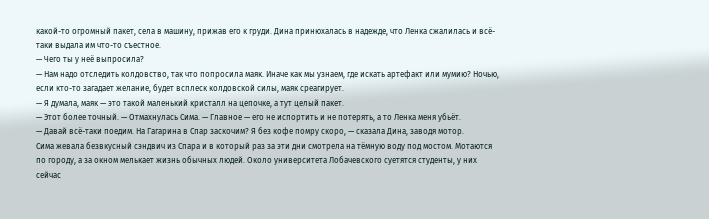какой-то огромный пакет, села в машину, прижав его к груди. Дина принюхалась в надежде, что Ленка сжалилась и всё-таки выдала им что-то съестное.
— Чего ты у неё выпросила?
— Нам надо отследить колдовство, так что попросила маяк. Иначе как мы узнаем, где искать артефакт или мумию? Ночью, если кто-то загадает желание, будет всплеск колдовской силы, маяк среагирует.
— Я думала, маяк — это такой маленький кристалл на цепочке, а тут целый пакет.
— Этот более точный. — Отмахнулась Сима. — Главное — его не испортить и не потерять, а то Ленка меня убьёт.
— Давай всё-таки поедим. На Гагарина в Спар заскочим? Я без кофе помру скоро, — сказала Дина, заводя мотор.
Сима жевала безвкусный сэндвич из Спара и в который раз за эти дни смотрела на тёмную воду под мостом. Мотаются по городу, а за окном мелькает жизнь обычных людей. Около университета Лобачевского суетятся студенты, у них сейчас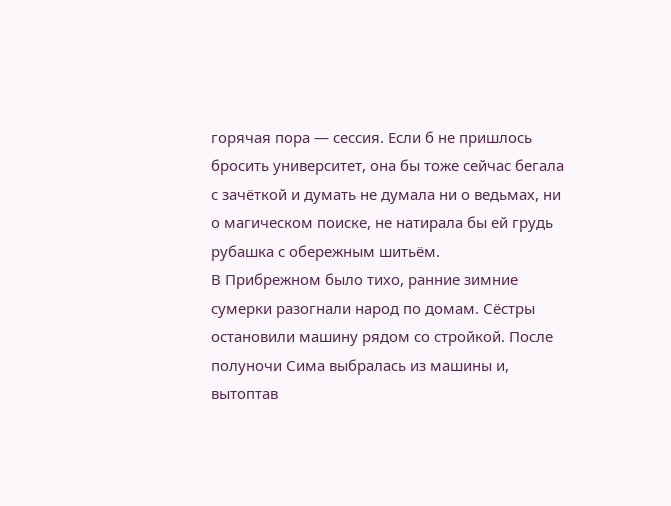горячая пора — сессия. Если б не пришлось бросить университет, она бы тоже сейчас бегала с зачёткой и думать не думала ни о ведьмах, ни о магическом поиске, не натирала бы ей грудь рубашка с обережным шитьём.
В Прибрежном было тихо, ранние зимние сумерки разогнали народ по домам. Сёстры остановили машину рядом со стройкой. После полуночи Сима выбралась из машины и, вытоптав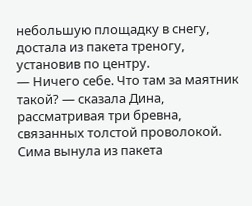небольшую площадку в снегу, достала из пакета треногу, установив по центру.
— Ничего себе. Что там за маятник такой? — сказала Дина, рассматривая три бревна, связанных толстой проволокой.
Сима вынула из пакета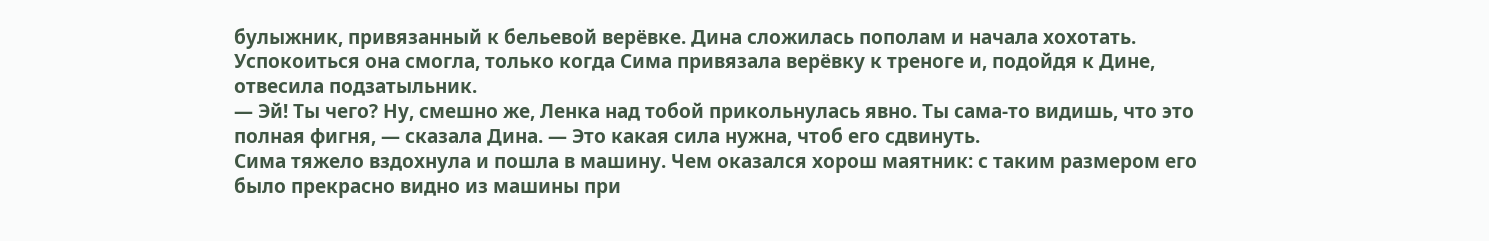булыжник, привязанный к бельевой верёвке. Дина сложилась пополам и начала хохотать. Успокоиться она смогла, только когда Сима привязала верёвку к треноге и, подойдя к Дине, отвесила подзатыльник.
— Эй! Ты чего? Ну, смешно же, Ленка над тобой прикольнулась явно. Ты сама-то видишь, что это полная фигня, — сказала Дина. — Это какая сила нужна, чтоб его сдвинуть.
Сима тяжело вздохнула и пошла в машину. Чем оказался хорош маятник: с таким размером его было прекрасно видно из машины при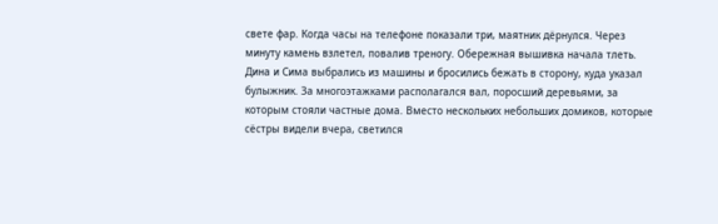свете фар. Когда часы на телефоне показали три, маятник дёрнулся. Через минуту камень взлетел, повалив треногу. Обережная вышивка начала тлеть. Дина и Сима выбрались из машины и бросились бежать в сторону, куда указал булыжник. За многоэтажками располагался вал, поросший деревьями, за которым стояли частные дома. Вместо нескольких небольших домиков, которые сёстры видели вчера, светился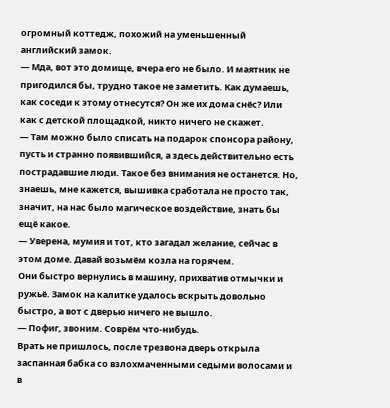огромный коттедж, похожий на уменьшенный английский замок.
— Мда, вот это домище, вчера его не было. И маятник не пригодился бы, трудно такое не заметить. Как думаешь, как соседи к этому отнесутся? Он же их дома снёс? Или как с детской площадкой, никто ничего не скажет.
— Там можно было списать на подарок спонсора району, пусть и странно появившийся, а здесь действительно есть пострадавшие люди. Такое без внимания не останется. Но, знаешь, мне кажется, вышивка сработала не просто так, значит, на нас было магическое воздействие, знать бы ещё какое.
— Уверена, мумия и тот, кто загадал желание, сейчас в этом доме. Давай возьмём козла на горячем.
Они быстро вернулись в машину, прихватив отмычки и ружьё. Замок на калитке удалось вскрыть довольно быстро, а вот с дверью ничего не вышло.
— Пофиг, звоним. Соврём что-нибудь.
Врать не пришлось, после трезвона дверь открыла заспанная бабка со взлохмаченными седыми волосами и в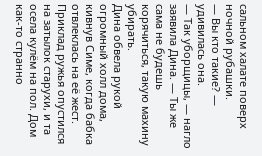сальном халате поверх ночной рубашки.
— Вы кто такие? — удивилась она.
— Так уборщицы, — нагло заявила Дина. — Ты же сама не будешь корячиться, такую махину убирать.
Дина обвела рукой огромный холл дома, кивнув Симе, когда бабка отвлеклась на её жест. Приклад ружья опустился на затылок старухи, и та осела кулём на пол. Дом как-то странно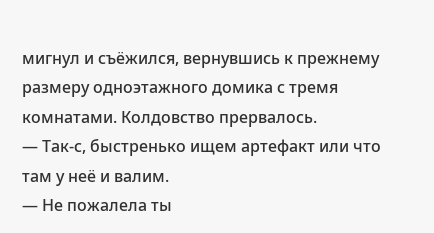мигнул и съёжился, вернувшись к прежнему размеру одноэтажного домика с тремя комнатами. Колдовство прервалось.
— Так-с, быстренько ищем артефакт или что там у неё и валим.
— Не пожалела ты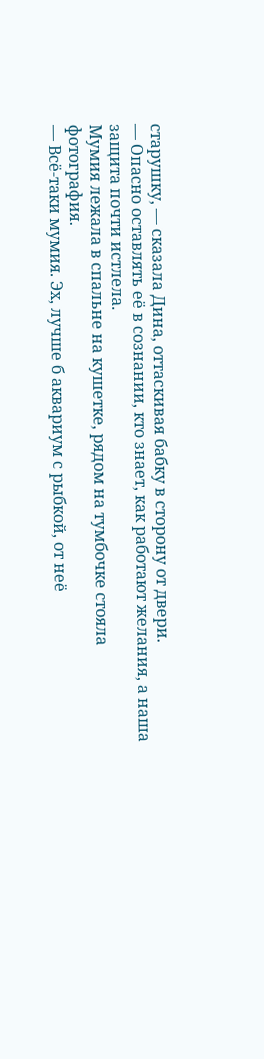старушку, — сказала Дина, оттаскивая бабку в сторону от двери.
— Опасно оставлять её в сознании, кто знает, как работают желания, а наша защита почти истлела.
Мумия лежала в спальне на кушетке, рядом на тумбочке стояла фотография.
— Всё-таки мумия. Эх, лучше б аквариум с рыбкой, от неё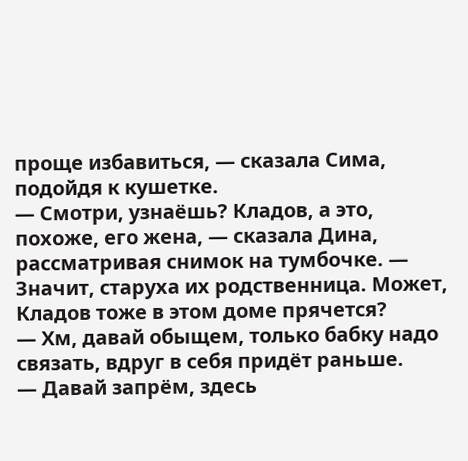проще избавиться, — сказала Сима, подойдя к кушетке.
— Смотри, узнаёшь? Кладов, а это, похоже, его жена, — сказала Дина, рассматривая снимок на тумбочке. — Значит, старуха их родственница. Может, Кладов тоже в этом доме прячется?
— Хм, давай обыщем, только бабку надо связать, вдруг в себя придёт раньше.
— Давай запрём, здесь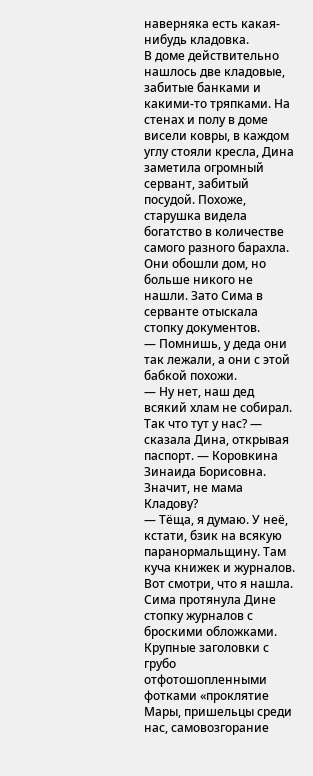наверняка есть какая-нибудь кладовка.
В доме действительно нашлось две кладовые, забитые банками и какими-то тряпками. На стенах и полу в доме висели ковры, в каждом углу стояли кресла, Дина заметила огромный сервант, забитый посудой. Похоже, старушка видела богатство в количестве самого разного барахла. Они обошли дом, но больше никого не нашли. Зато Сима в серванте отыскала стопку документов.
— Помнишь, у деда они так лежали, а они с этой бабкой похожи.
— Ну нет, наш дед всякий хлам не собирал. Так что тут у нас? — сказала Дина, открывая паспорт. — Коровкина Зинаида Борисовна. Значит, не мама Кладову?
— Тёща, я думаю. У неё, кстати, бзик на всякую паранормальщину. Там куча книжек и журналов. Вот смотри, что я нашла.
Сима протянула Дине стопку журналов с броскими обложками. Крупные заголовки с грубо отфотошопленными фотками «проклятие Мары, пришельцы среди нас, самовозгорание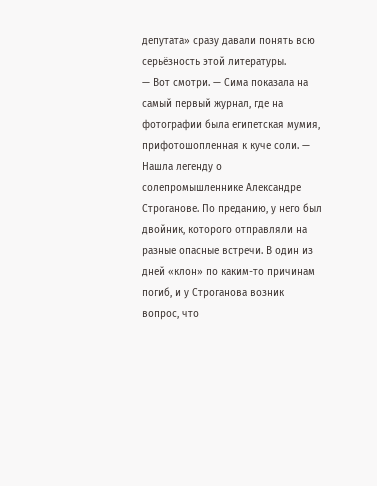депутата» сразу давали понять всю серьёзность этой литературы.
— Вот смотри. — Сима показала на самый первый журнал, где на фотографии была египетская мумия, прифотошопленная к куче соли. — Нашла легенду о солепромышленнике Александре Строганове. По преданию, у него был двойник, которого отправляли на разные опасные встречи. В один из дней «клон» по каким-то причинам погиб, и у Строганова возник вопрос, что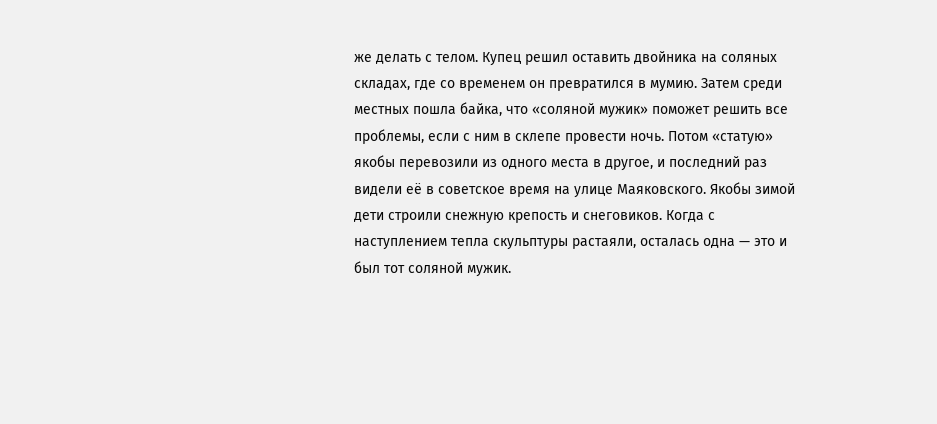же делать с телом. Купец решил оставить двойника на соляных складах, где со временем он превратился в мумию. Затем среди местных пошла байка, что «соляной мужик» поможет решить все проблемы, если с ним в склепе провести ночь. Потом «статую» якобы перевозили из одного места в другое, и последний раз видели её в советское время на улице Маяковского. Якобы зимой дети строили снежную крепость и снеговиков. Когда с наступлением тепла скульптуры растаяли, осталась одна — это и был тот соляной мужик.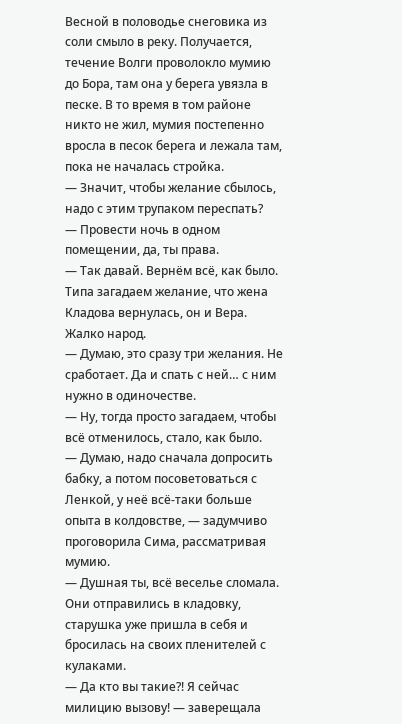Весной в половодье снеговика из соли смыло в реку. Получается, течение Волги проволокло мумию до Бора, там она у берега увязла в песке. В то время в том районе никто не жил, мумия постепенно вросла в песок берега и лежала там, пока не началась стройка.
— Значит, чтобы желание сбылось, надо с этим трупаком переспать?
— Провести ночь в одном помещении, да, ты права.
— Так давай. Вернём всё, как было. Типа загадаем желание, что жена Кладова вернулась, он и Вера. Жалко народ.
— Думаю, это сразу три желания. Не сработает. Да и спать с ней… с ним нужно в одиночестве.
— Ну, тогда просто загадаем, чтобы всё отменилось, стало, как было.
— Думаю, надо сначала допросить бабку, а потом посоветоваться с Ленкой, у неё всё-таки больше опыта в колдовстве, — задумчиво проговорила Сима, рассматривая мумию.
— Душная ты, всё веселье сломала.
Они отправились в кладовку, старушка уже пришла в себя и бросилась на своих пленителей с кулаками.
— Да кто вы такие?! Я сейчас милицию вызову! — заверещала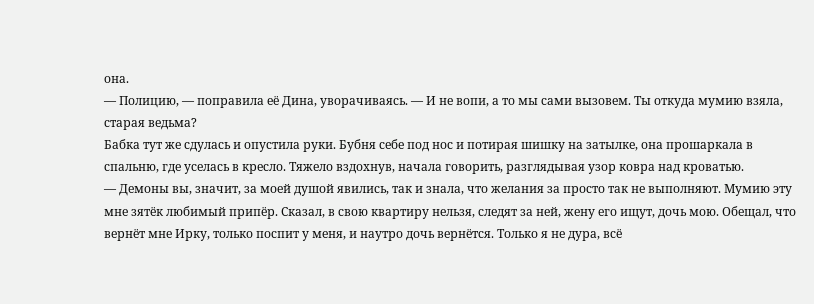она.
— Полицию, — поправила её Дина, уворачиваясь. — И не вопи, а то мы сами вызовем. Ты откуда мумию взяла, старая ведьма?
Бабка тут же сдулась и опустила руки. Бубня себе под нос и потирая шишку на затылке, она прошаркала в спальню, где уселась в кресло. Тяжело вздохнув, начала говорить, разглядывая узор ковра над кроватью.
— Демоны вы, значит, за моей душой явились, так и знала, что желания за просто так не выполняют. Мумию эту мне зятёк любимый припёр. Сказал, в свою квартиру нельзя, следят за ней, жену его ищут, дочь мою. Обещал, что вернёт мне Ирку, только поспит у меня, и наутро дочь вернётся. Только я не дура, всё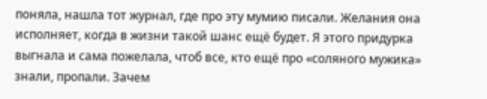поняла, нашла тот журнал, где про эту мумию писали. Желания она исполняет, когда в жизни такой шанс ещё будет. Я этого придурка выгнала и сама пожелала, чтоб все, кто ещё про «соляного мужика» знали, пропали. Зачем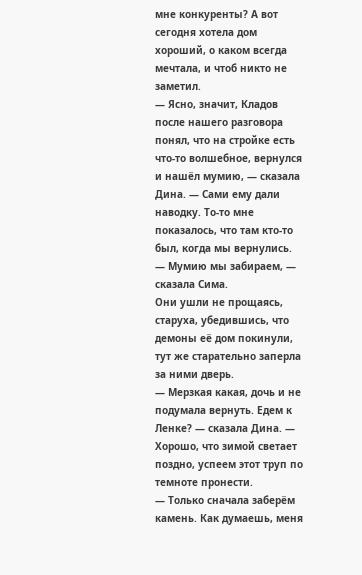мне конкуренты? А вот сегодня хотела дом хороший, о каком всегда мечтала, и чтоб никто не заметил.
— Ясно, значит, Кладов после нашего разговора понял, что на стройке есть что-то волшебное, вернулся и нашёл мумию, — сказала Дина. — Сами ему дали наводку. То-то мне показалось, что там кто-то был, когда мы вернулись.
— Мумию мы забираем, — сказала Сима.
Они ушли не прощаясь, старуха, убедившись, что демоны её дом покинули, тут же старательно заперла за ними дверь.
— Мерзкая какая, дочь и не подумала вернуть. Едем к Ленке? — сказала Дина. — Хорошо, что зимой светает поздно, успеем этот труп по темноте пронести.
— Только сначала заберём камень. Как думаешь, меня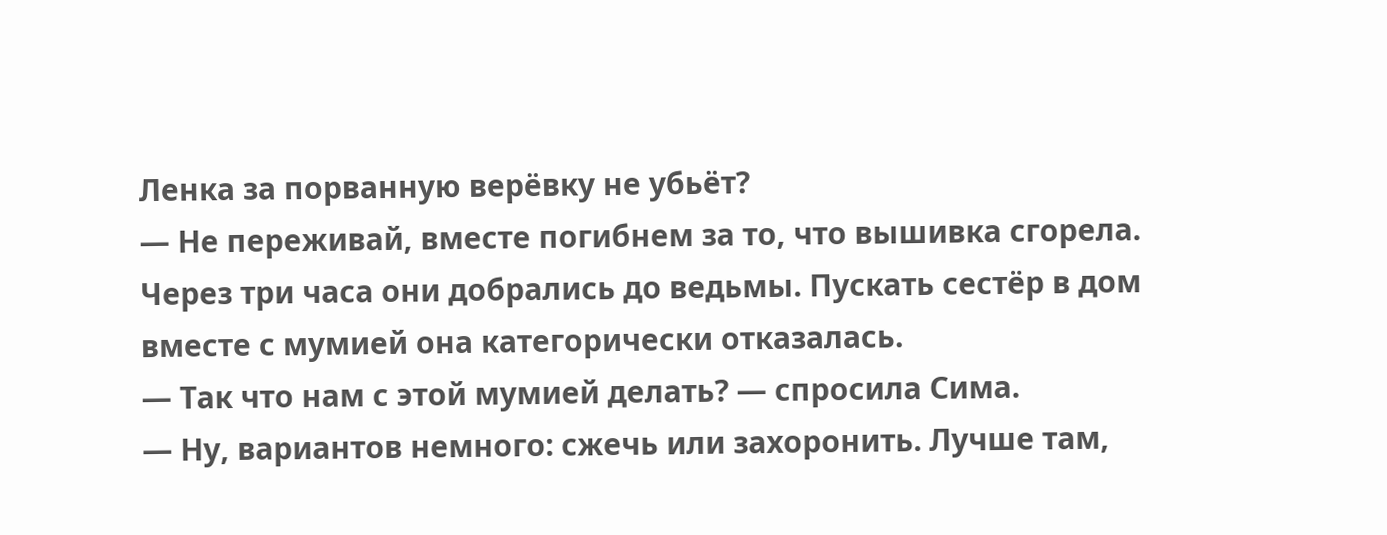Ленка за порванную верёвку не убьёт?
— Не переживай, вместе погибнем за то, что вышивка сгорела.
Через три часа они добрались до ведьмы. Пускать сестёр в дом вместе с мумией она категорически отказалась.
— Так что нам с этой мумией делать? — спросила Сима.
— Ну, вариантов немного: сжечь или захоронить. Лучше там,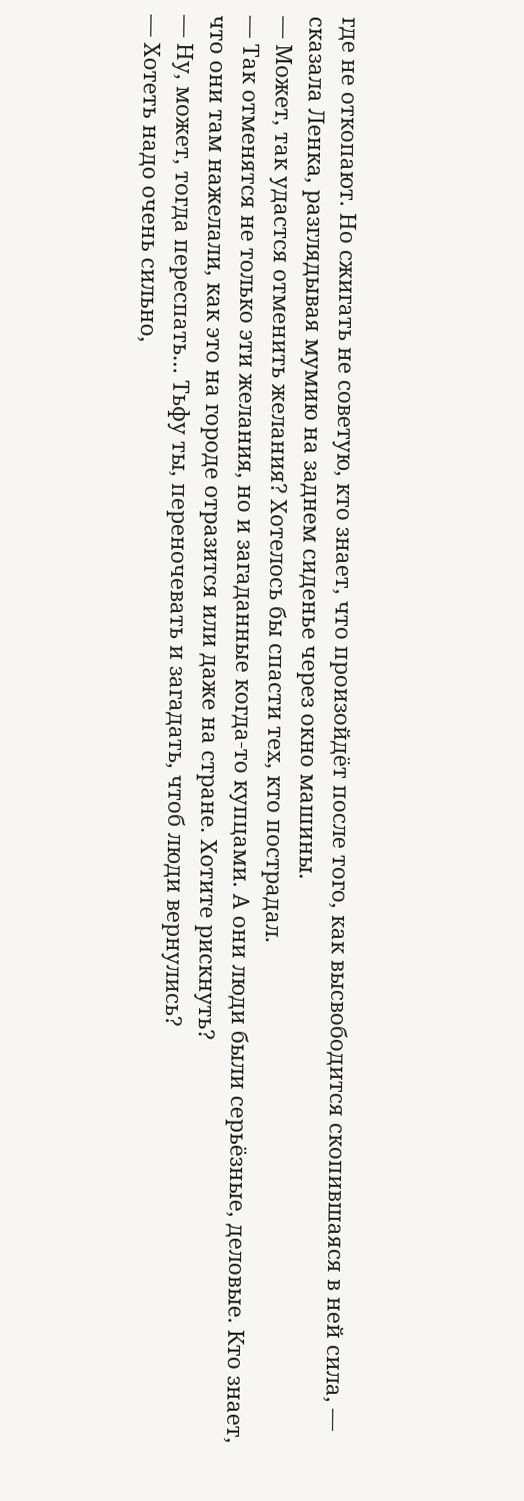где не откопают. Но сжигать не советую, кто знает, что произойдёт после того, как высвободится скопившаяся в ней сила, — сказала Ленка, разглядывая мумию на заднем сиденье через окно машины.
— Может, так удастся отменить желания? Хотелось бы спасти тех, кто пострадал.
— Так отменятся не только эти желания, но и загаданные когда-то купцами. А они люди были серьёзные, деловые. Кто знает, что они там нажелали, как это на городе отразится или даже на стране. Хотите рискнуть?
— Ну, может, тогда переспать… Тьфу ты, переночевать и загадать, чтоб люди вернулись?
— Хотеть надо очень сильно,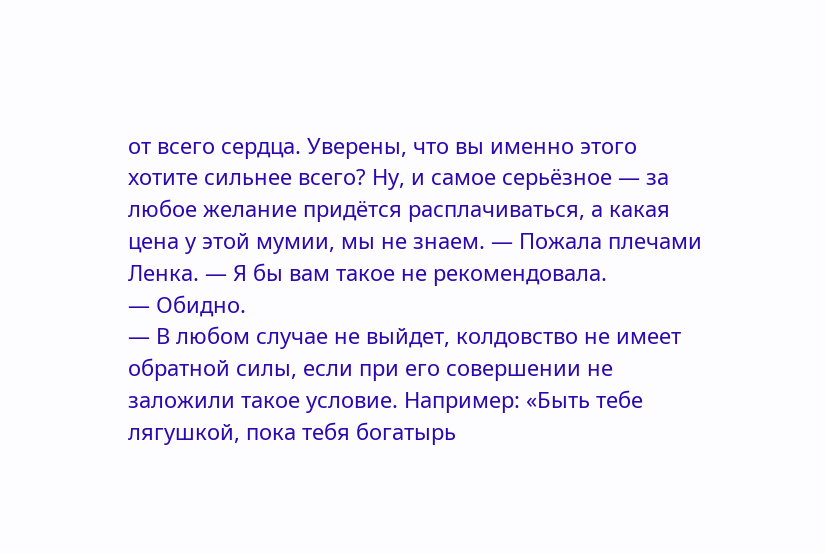от всего сердца. Уверены, что вы именно этого хотите сильнее всего? Ну, и самое серьёзное — за любое желание придётся расплачиваться, а какая цена у этой мумии, мы не знаем. — Пожала плечами Ленка. — Я бы вам такое не рекомендовала.
— Обидно.
— В любом случае не выйдет, колдовство не имеет обратной силы, если при его совершении не заложили такое условие. Например: «Быть тебе лягушкой, пока тебя богатырь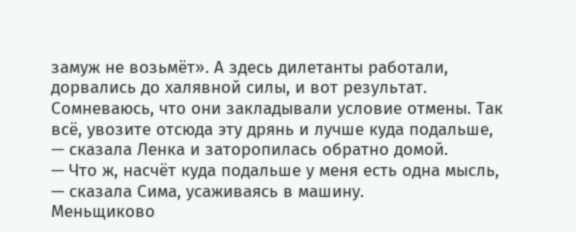замуж не возьмёт». А здесь дилетанты работали, дорвались до халявной силы, и вот результат. Сомневаюсь, что они закладывали условие отмены. Так всё, увозите отсюда эту дрянь и лучше куда подальше, — сказала Ленка и заторопилась обратно домой.
— Что ж, насчёт куда подальше у меня есть одна мысль, — сказала Сима, усаживаясь в машину.
Меньщиково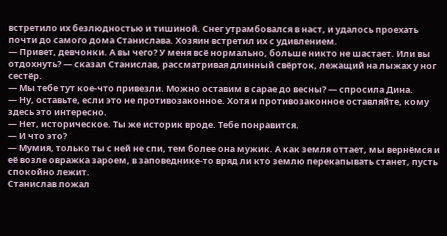встретило их безлюдностью и тишиной. Снег утрамбовался в наст, и удалось проехать почти до самого дома Станислава. Хозяин встретил их с удивлением.
— Привет, девчонки. А вы чего? У меня всё нормально, больше никто не шастает. Или вы отдохнуть? — сказал Станислав, рассматривая длинный свёрток, лежащий на лыжах у ног сестёр.
— Мы тебе тут кое-что привезли. Можно оставим в сарае до весны? — спросила Дина.
— Ну, оставьте, если это не противозаконное. Хотя и противозаконное оставляйте, кому здесь это интересно.
— Нет, историческое. Ты же историк вроде. Тебе понравится.
— И что это?
— Мумия, только ты с ней не спи, тем более она мужик. А как земля оттает, мы вернёмся и её возле овражка зароем, в заповеднике-то вряд ли кто землю перекапывать станет, пусть спокойно лежит.
Станислав пожал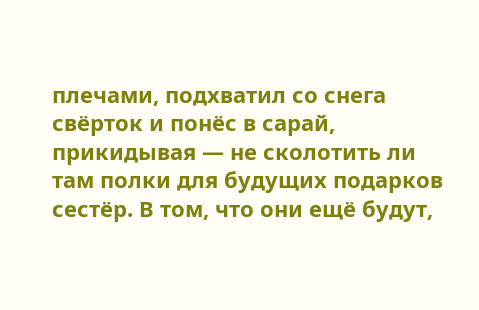плечами, подхватил со снега свёрток и понёс в сарай, прикидывая — не сколотить ли там полки для будущих подарков сестёр. В том, что они ещё будут,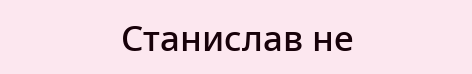Станислав не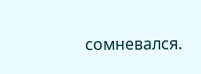сомневался.